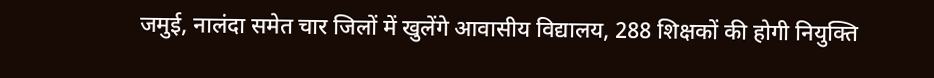जमुई, नालंदा समेत चार जिलों में खुलेंगे आवासीय विद्यालय, 288 शिक्षकों की होगी नियुक्ति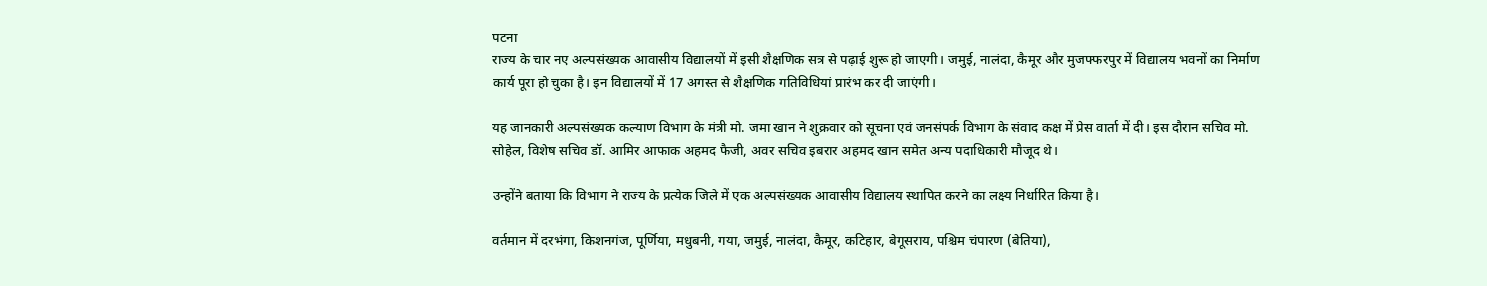पटना
राज्य के चार नए अल्पसंख्यक आवासीय विद्यालयों में इसी शैक्षणिक सत्र से पढ़ाई शुरू हो जाएगी। जमुई, नालंदा, कैमूर और मुजफ्फरपुर में विद्यालय भवनों का निर्माण कार्य पूरा हो चुका है। इन विद्यालयों में 17 अगस्त से शैक्षणिक गतिविधियां प्रारंभ कर दी जाएंगी।

यह जानकारी अल्पसंख्यक कल्याण विभाग के मंत्री मो. जमा खान ने शुक्रवार को सूचना एवं जनसंपर्क विभाग के संवाद कक्ष में प्रेस वार्ता में दी। इस दौरान सचिव मो. सोहेल, विशेष सचिव डॉ. आमिर आफाक अहमद फैजी, अवर सचिव इबरार अहमद खान समेत अन्य पदाधिकारी मौजूद थे।

उन्होंने बताया कि विभाग ने राज्य के प्रत्येक जिले में एक अल्पसंख्यक आवासीय विद्यालय स्थापित करने का लक्ष्य निर्धारित किया है।

वर्तमान में दरभंगा, किशनगंज, पूर्णिया, मधुबनी, गया, जमुई, नालंदा, कैमूर, कटिहार, बेगूसराय, पश्चिम चंपारण (बेतिया),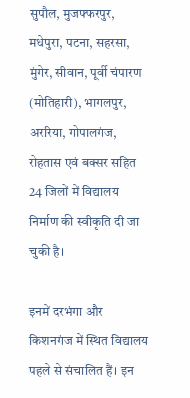सुपौल, मुजफ्फरपुर, मधेपुरा, पटना, सहरसा, मुंगेर, सीवान, पूर्वी चंपारण (मोतिहारी), भागलपुर, अररिया, गोपालगंज, रोहतास एवं बक्सर सहित 24 जिलों में विद्यालय निर्माण की स्वीकृति दी जा चुकी है।

इनमें दरभंगा और किशनगंज में स्थित विद्यालय पहले से संचालित हैं। इन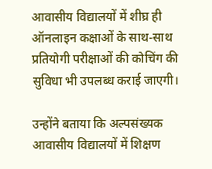आवासीय विद्यालयों में शीघ्र ही ऑनलाइन कक्षाओं के साथ-साथ प्रतियोगी परीक्षाओं की कोचिंग की सुविधा भी उपलब्ध कराई जाएगी।

उन्होंने बताया कि अल्पसंख्यक आवासीय विद्यालयों में शिक्षण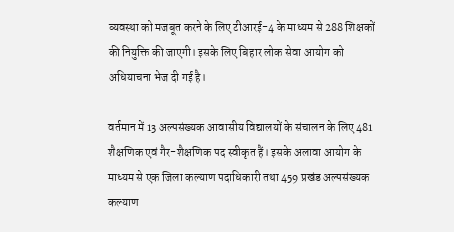व्यवस्था को मजबूत करने के लिए टीआरई-4 के माध्यम से 288 शिक्षकों की नियुक्ति की जाएगी। इसके लिए बिहार लोक सेवा आयोग को अधियाचना भेज दी गई है।

वर्तमान में 13 अल्पसंख्यक आवासीय विद्यालयों के संचालन के लिए 481 शैक्षणिक एवं गैर-शैक्षणिक पद स्वीकृत हैं। इसके अलावा आयोग के माध्यम से एक जिला कल्याण पदाधिकारी तथा 459 प्रखंड अल्पसंख्यक कल्याण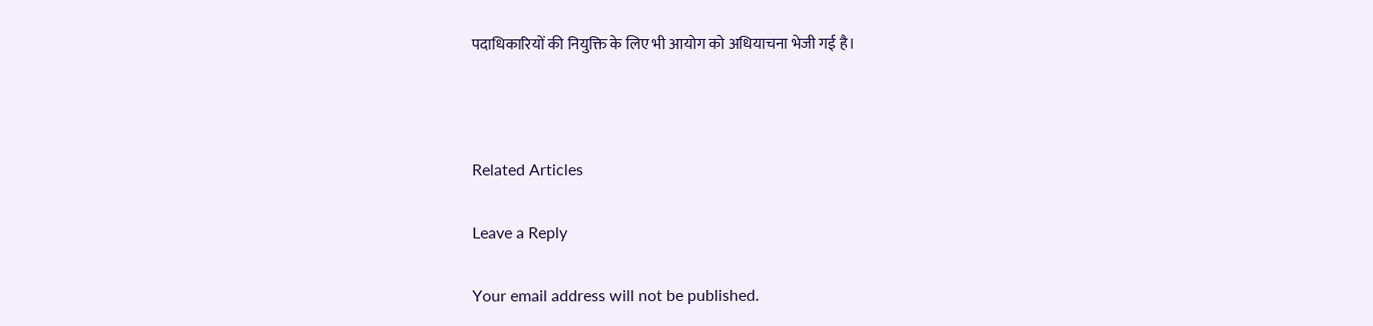पदाधिकारियों की नियुक्ति के लिए भी आयोग को अधियाचना भेजी गई है।



Related Articles

Leave a Reply

Your email address will not be published.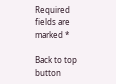Required fields are marked *

Back to top button